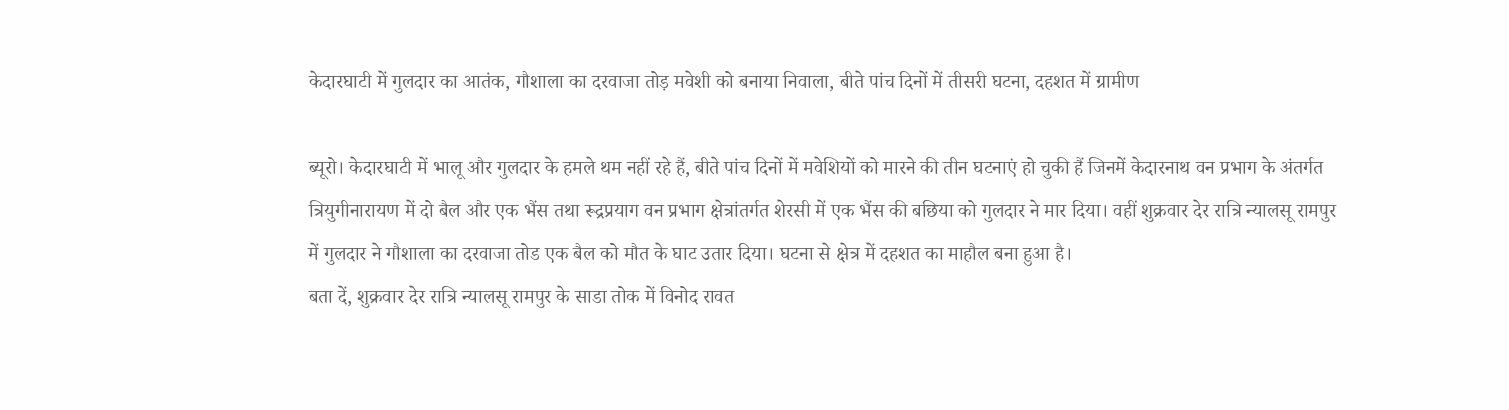केदारघाटी में गुलदार का आतंक, गौशाला का दरवाजा तोड़ मवेशी को बनाया निवाला, बीते पांच दिनों में तीसरी घटना, दहशत में ग्रामीण

ब्यूरो। केदारघाटी में भालू और गुलदार के हमले थम नहीं रहे हैं, बीते पांच दिनों में मवेशियों को मारने की तीन घटनाएं हो चुकी हैं जिनमें केदारनाथ वन प्रभाग के अंतर्गत त्रियुगीनारायण में दो बैल और एक भैंस तथा रूद्रप्रयाग वन प्रभाग क्षेत्रांतर्गत शेरसी में एक भैंस की बछिया को गुलदार ने मार दिया। वहीं शुक्रवार देर रात्रि न्यालसू रामपुर में गुलदार ने गौशाला का दरवाजा तोड एक बैल को मौत के घाट उतार दिया। घटना से क्षेत्र में दहशत का माहौल बना हुआ है।
बता दें, शुक्रवार देर रात्रि न्यालसू रामपुर के साडा तोक में विनोद रावत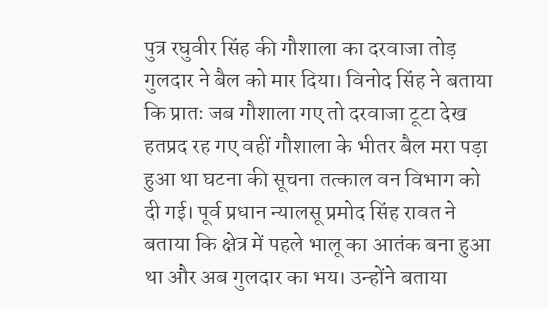पुत्र रघुवीर सिंह की गौशाला का दरवाजा तोड़ गुलदार ने बैल को मार दिया। विनोद सिंह ने बताया कि प्रातः जब गौशाला गए तो दरवाजा टूटा देख हतप्रद रह गए वहीं गौशाला के भीतर बैल मरा पड़ा हुआ था घटना की सूचना तत्काल वन विभाग को दी गई। पूर्व प्रधान न्यालसू प्रमोद सिंह रावत ने बताया कि क्षेत्र में पहले भालू का आतंक बना हुआ था और अब गुलदार का भय। उन्होंने बताया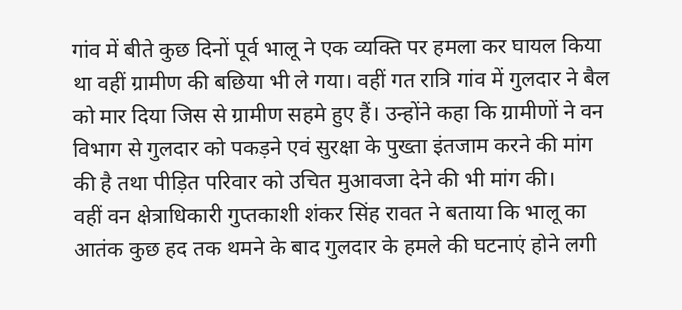गांव में बीते कुछ दिनों पूर्व भालू ने एक व्यक्ति पर हमला कर घायल किया था वहीं ग्रामीण की बछिया भी ले गया। वहीं गत रात्रि गांव में गुलदार ने बैल को मार दिया जिस से ग्रामीण सहमे हुए हैं। उन्होंने कहा कि ग्रामीणों ने वन विभाग से गुलदार को पकड़ने एवं सुरक्षा के पुख्ता इंतजाम करने की मांग की है तथा पीड़ित परिवार को उचित मुआवजा देने की भी मांग की।
वहीं वन क्षेत्राधिकारी गुप्तकाशी शंकर सिंह रावत ने बताया कि भालू का आतंक कुछ हद तक थमने के बाद गुलदार के हमले की घटनाएं होने लगी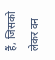हैं, जिसको लेकर वन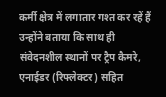कर्मी क्षेत्र में लगातार गश्त कर रहें हैं उन्होंने बताया कि साथ ही संवेदनशील स्थानों पर ट्रैप कैमरे, एनाईडर (रिफ्लेक्टर) सहित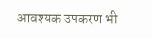आवश्यक उपकरण भी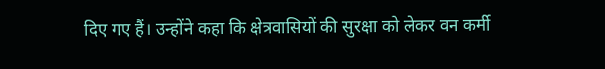दिए गए हैं। उन्होंने कहा कि क्षेत्रवासियों की सुरक्षा को लेकर वन कर्मी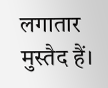लगातार मुस्तैद हैं।